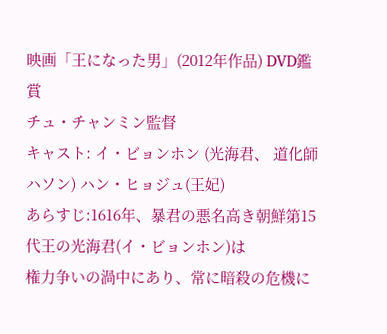映画「王になった男」(2012年作品) DVD鑑賞
チュ・チャンミン監督
キャスト: イ・ビョンホン (光海君、 道化師ハソン) ハン・ヒョジュ(王妃)
あらすじ:1616年、暴君の悪名高き朝鮮第15代王の光海君(イ・ビョンホン)は
権力争いの渦中にあり、常に暗殺の危機に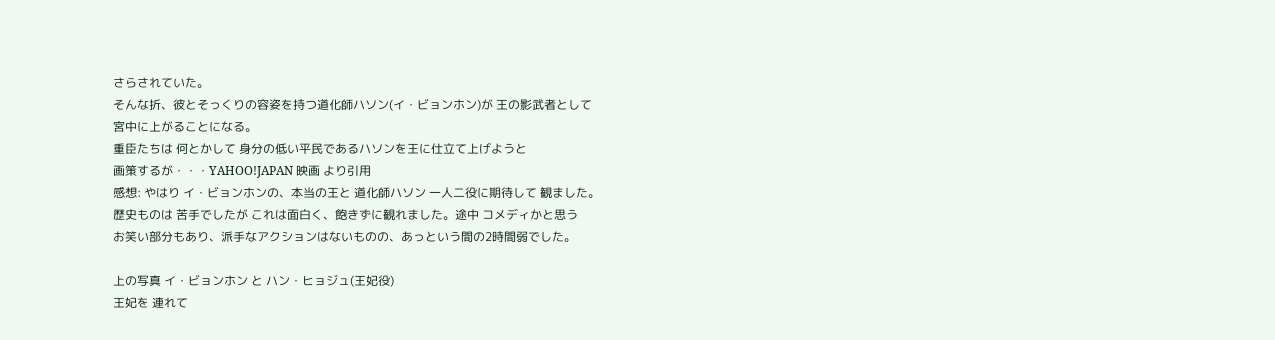さらされていた。
そんな折、彼とそっくりの容姿を持つ道化師ハソン(イ・ビョンホン)が 王の影武者として
宮中に上がることになる。
重臣たちは 何とかして 身分の低い平民であるハソンを王に仕立て上げようと
画策するが・・・YAHOO!JAPAN 映画 より引用
感想: やはり イ・ビョンホンの、本当の王と 道化師ハソン 一人二役に期待して 観ました。
歴史ものは 苦手でしたが これは面白く、飽きずに観れました。途中 コメディかと思う
お笑い部分もあり、派手なアクションはないものの、あっという間の2時間弱でした。

上の写真 イ・ビョンホン と ハン・ヒョジュ(王妃役)
王妃を 連れて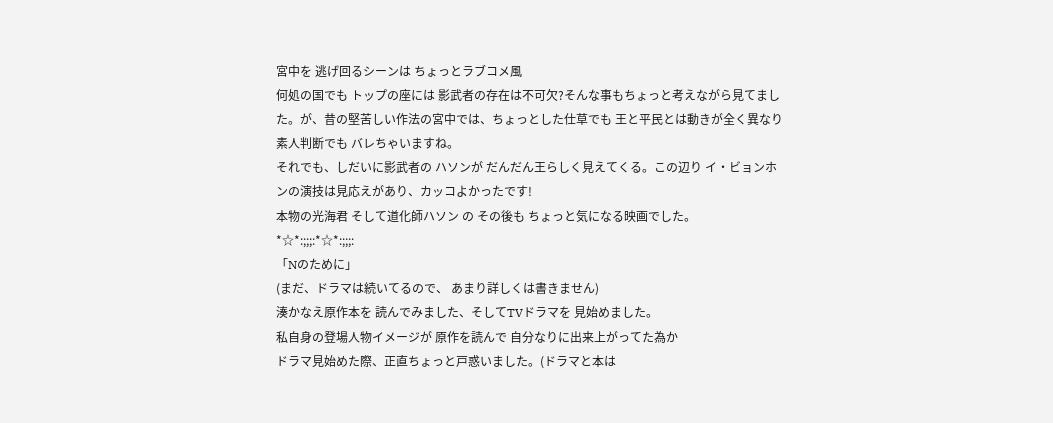宮中を 逃げ回るシーンは ちょっとラブコメ風
何処の国でも トップの座には 影武者の存在は不可欠?そんな事もちょっと考えながら見てました。が、昔の堅苦しい作法の宮中では、ちょっとした仕草でも 王と平民とは動きが全く異なり素人判断でも バレちゃいますね。
それでも、しだいに影武者の ハソンが だんだん王らしく見えてくる。この辺り イ・ビョンホンの演技は見応えがあり、カッコよかったです!
本物の光海君 そして道化師ハソン の その後も ちょっと気になる映画でした。
*☆*:;;;:*☆*:;;;:
「Nのために」
(まだ、ドラマは続いてるので、 あまり詳しくは書きません)
湊かなえ原作本を 読んでみました、そしてTVドラマを 見始めました。
私自身の登場人物イメージが 原作を読んで 自分なりに出来上がってた為か
ドラマ見始めた際、正直ちょっと戸惑いました。(ドラマと本は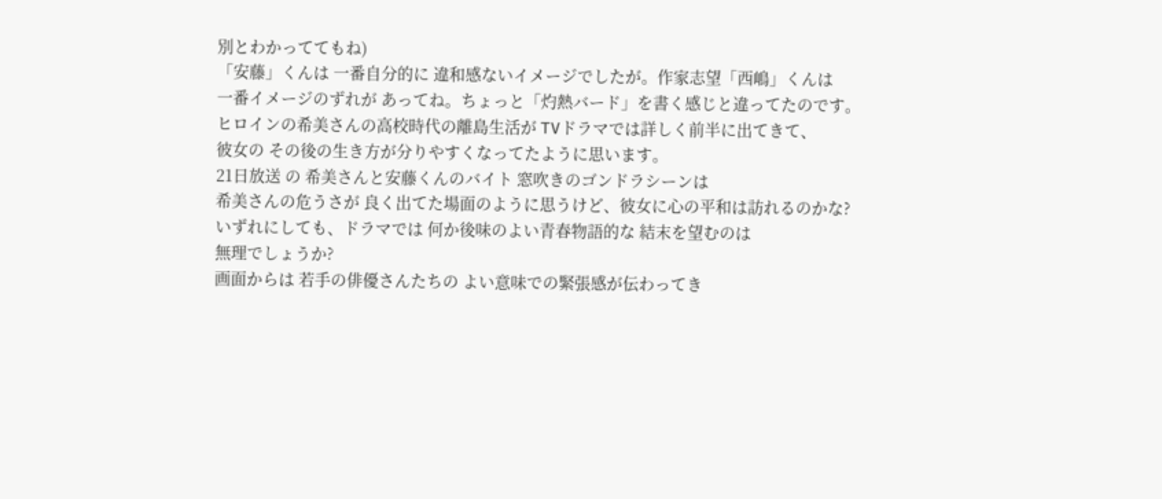別とわかっててもね)
「安藤」くんは 一番自分的に 違和感ないイメージでしたが。作家志望「西嶋」くんは
一番イメージのずれが あってね。ちょっと「灼熱バード」を書く感じと違ってたのです。
ヒロインの希美さんの高校時代の離島生活が TVドラマでは詳しく前半に出てきて、
彼女の その後の生き方が分りやすくなってたように思います。
21日放送 の 希美さんと安藤くんのバイト 窓吹きのゴンドラシーンは
希美さんの危うさが 良く出てた場面のように思うけど、彼女に心の平和は訪れるのかな?
いずれにしても、ドラマでは 何か後味のよい青春物語的な 結末を望むのは
無理でしょうか?
画面からは 若手の俳優さんたちの よい意味での緊張感が伝わってき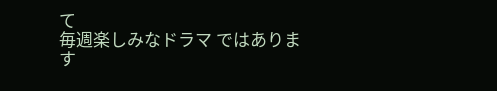て
毎週楽しみなドラマ ではあります